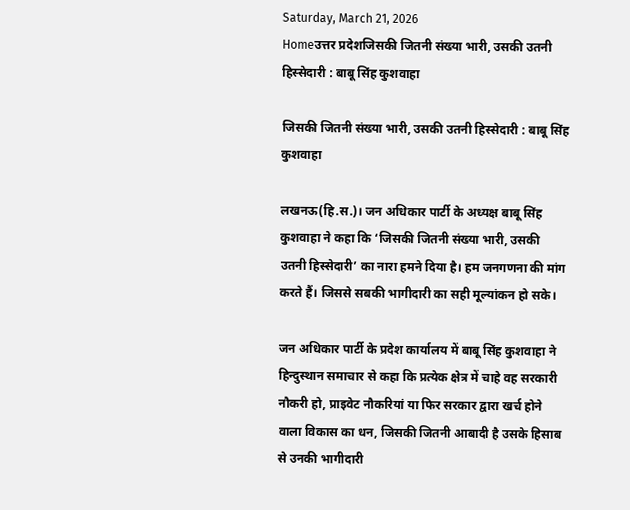Saturday, March 21, 2026
Homeउत्तर प्रदेशजिसकी जितनी संख्या भारी, उसकी उतनी हिस्सेदारी : बाबू सिंह कुशवाहा

जिसकी जितनी संख्या भारी, उसकी उतनी हिस्सेदारी : बाबू सिंह कुशवाहा

लखनऊ(हि.स.)। जन अधिकार पार्टी के अध्यक्ष बाबू सिंह कुशवाहा ने कहा कि ‘जिसकी जितनी संख्या भारी, उसकी उतनी हिस्सेदारी’ का नारा हमने दिया है। हम जनगणना की मांग करते हैं। जिससे सबकी भागीदारी का सही मूल्यांकन हो सके।

जन अधिकार पार्टी के प्रदेश कार्यालय में बाबू सिंह कुशवाहा ने हिन्दुस्थान समाचार से कहा कि प्रत्येक क्षेत्र में चाहे वह सरकारी नौकरी हो, प्राइवेट नौकरियां या फिर सरकार द्वारा खर्च होने वाला विकास का धन, जिसकी जितनी आबादी है उसके हिसाब से उनकी भागीदारी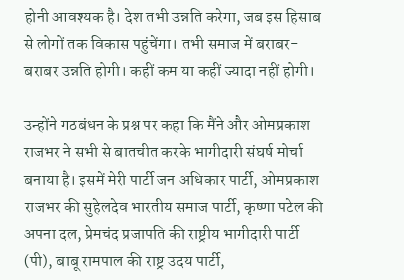होनी आवश्यक है। देश तभी उन्नति करेगा, जब इस हिसाब से लोगों तक विकास पहुंचेंगा। तभी समाज में बराबर-बराबर उन्नति होगी। कहीं कम या कहीं ज्यादा नहीं होगी।

उन्होंने गठबंधन के प्रश्न पर कहा कि मैंने और ओमप्रकाश राजभर ने सभी से बातचीत करके भागीदारी संघर्ष मोर्चा बनाया है। इसमें मेरी पार्टी जन अधिकार पार्टी, ओमप्रकाश राजभर की सुहेलदेव भारतीय समाज पार्टी, कृष्णा पटेल की अपना दल, प्रेमचंद प्रजापति की राष्ट्रीय भागीदारी पार्टी (पी), बाबू रामपाल की राष्ट्र उदय पार्टी,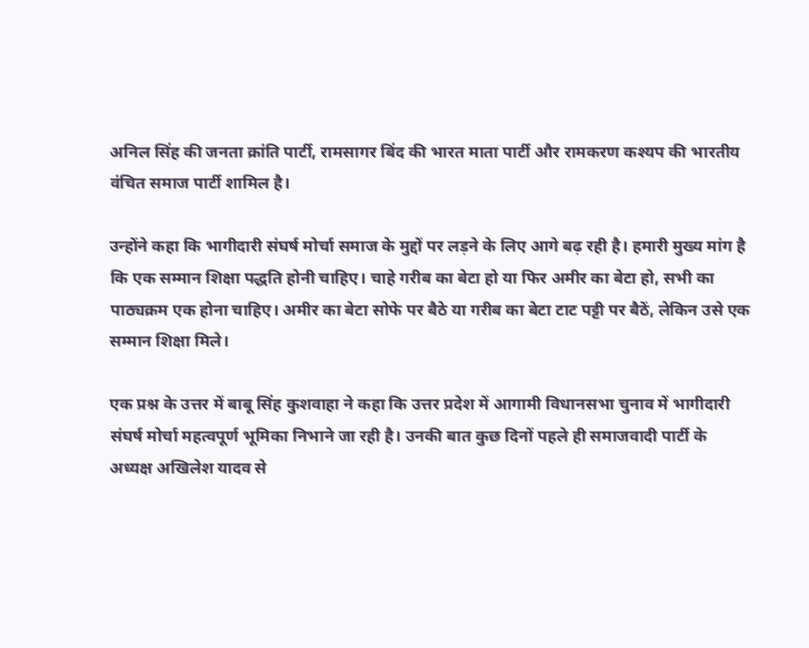अनिल सिंह की जनता क्रांति पार्टी, रामसागर बिंद की भारत माता पार्टी और रामकरण कश्यप की भारतीय वंचित समाज पार्टी शामिल है।

उन्होंने कहा कि भागीदारी संघर्ष मोर्चा समाज के मुद्दों पर लड़ने के लिए आगे बढ़ रही है। हमारी मुख्य मांग है कि एक सम्मान शिक्षा पद्धति होनी चाहिए। चाहे गरीब का बेटा हो या फिर अमीर का बेटा हो, सभी का पाठ्यक्रम एक होना चाहिए। अमीर का बेटा सोफे पर बैठे या गरीब का बेटा टाट पट्टी पर बैठें, लेकिन उसे एक सम्मान शिक्षा मिले।

एक प्रश्न के उत्तर में बाबू सिंह कुशवाहा ने कहा कि उत्तर प्रदेश में आगामी विधानसभा चुनाव में भागीदारी संघर्ष मोर्चा महत्वपूर्ण भूमिका निभाने जा रही है। उनकी बात कुछ दिनों पहले ही समाजवादी पार्टी के अध्यक्ष अखिलेश यादव से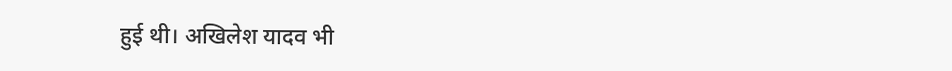हुई थी। अखिलेश यादव भी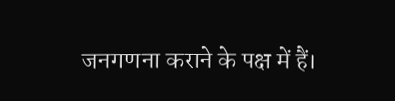जनगणना कराने के पक्ष में हैं।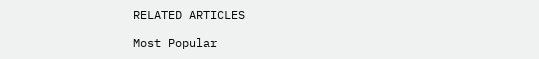RELATED ARTICLES

Most Popular